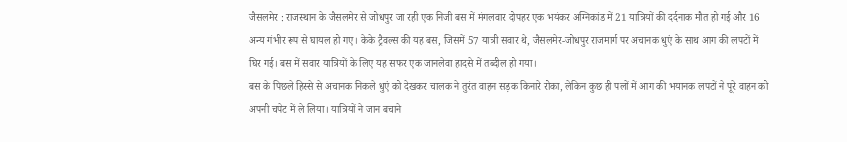जैसलमेर : राजस्थान के जैसलमेर से जोधपुर जा रही एक निजी बस में मंगलवार दोपहर एक भयंकर अग्निकांड में 21 यात्रियों की दर्दनाक मौत हो गई और 16 अन्य गंभीर रूप से घायल हो गए। केके ट्रैवल्स की यह बस, जिसमें 57 यात्री सवार थे, जैसलमेर-जोधपुर राजमार्ग पर अचानक धुएं के साथ आग की लपटों में घिर गई। बस में सवार यात्रियों के लिए यह सफर एक जानलेवा हादसे में तब्दील हो गया।
बस के पिछले हिस्से से अचानक निकले धुएं को देखकर चालक ने तुरंत वाहन सड़क किनारे रोका, लेकिन कुछ ही पलों में आग की भयानक लपटों ने पूरे वाहन को अपनी चपेट में ले लिया। यात्रियों ने जान बचाने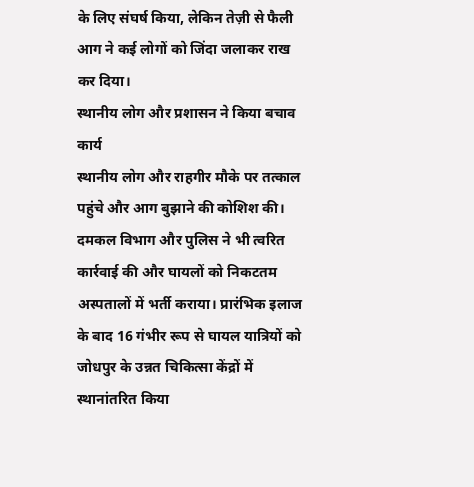के लिए संघर्ष किया, लेकिन तेज़ी से फैली आग ने कई लोगों को जिंदा जलाकर राख कर दिया।
स्थानीय लोग और प्रशासन ने किया बचाव कार्य
स्थानीय लोग और राहगीर मौके पर तत्काल पहुंचे और आग बुझाने की कोशिश की। दमकल विभाग और पुलिस ने भी त्वरित कार्रवाई की और घायलों को निकटतम अस्पतालों में भर्ती कराया। प्रारंभिक इलाज के बाद 16 गंभीर रूप से घायल यात्रियों को जोधपुर के उन्नत चिकित्सा केंद्रों में स्थानांतरित किया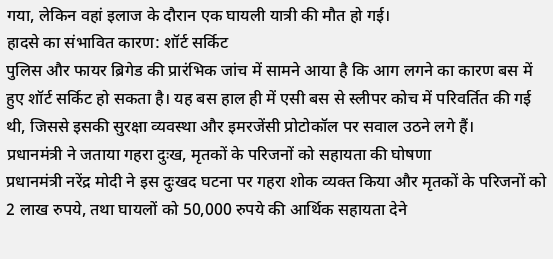गया, लेकिन वहां इलाज के दौरान एक घायली यात्री की मौत हो गई।
हादसे का संभावित कारण: शॉर्ट सर्किट
पुलिस और फायर ब्रिगेड की प्रारंभिक जांच में सामने आया है कि आग लगने का कारण बस में हुए शॉर्ट सर्किट हो सकता है। यह बस हाल ही में एसी बस से स्लीपर कोच में परिवर्तित की गई थी, जिससे इसकी सुरक्षा व्यवस्था और इमरजेंसी प्रोटोकॉल पर सवाल उठने लगे हैं।
प्रधानमंत्री ने जताया गहरा दुःख, मृतकों के परिजनों को सहायता की घोषणा
प्रधानमंत्री नरेंद्र मोदी ने इस दुःखद घटना पर गहरा शोक व्यक्त किया और मृतकों के परिजनों को 2 लाख रुपये, तथा घायलों को 50,000 रुपये की आर्थिक सहायता देने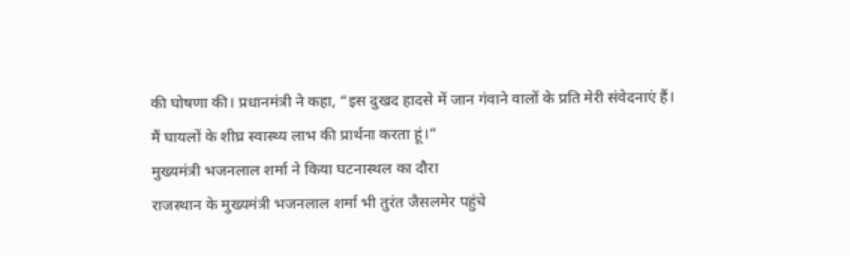की घोषणा की। प्रधानमंत्री ने कहा, “इस दुखद हादसे में जान गंवाने वालों के प्रति मेरी संवेदनाएं हैं। मैं घायलों के शीघ्र स्वास्थ्य लाभ की प्रार्थना करता हूं।”
मुख्यमंत्री भजनलाल शर्मा ने किया घटनास्थल का दौरा
राजस्थान के मुख्यमंत्री भजनलाल शर्मा भी तुरंत जैसलमेर पहुंचे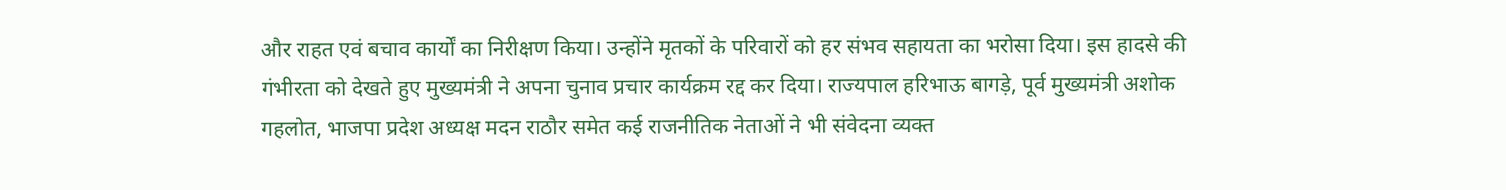और राहत एवं बचाव कार्यों का निरीक्षण किया। उन्होंने मृतकों के परिवारों को हर संभव सहायता का भरोसा दिया। इस हादसे की गंभीरता को देखते हुए मुख्यमंत्री ने अपना चुनाव प्रचार कार्यक्रम रद्द कर दिया। राज्यपाल हरिभाऊ बागड़े, पूर्व मुख्यमंत्री अशोक गहलोत, भाजपा प्रदेश अध्यक्ष मदन राठौर समेत कई राजनीतिक नेताओं ने भी संवेदना व्यक्त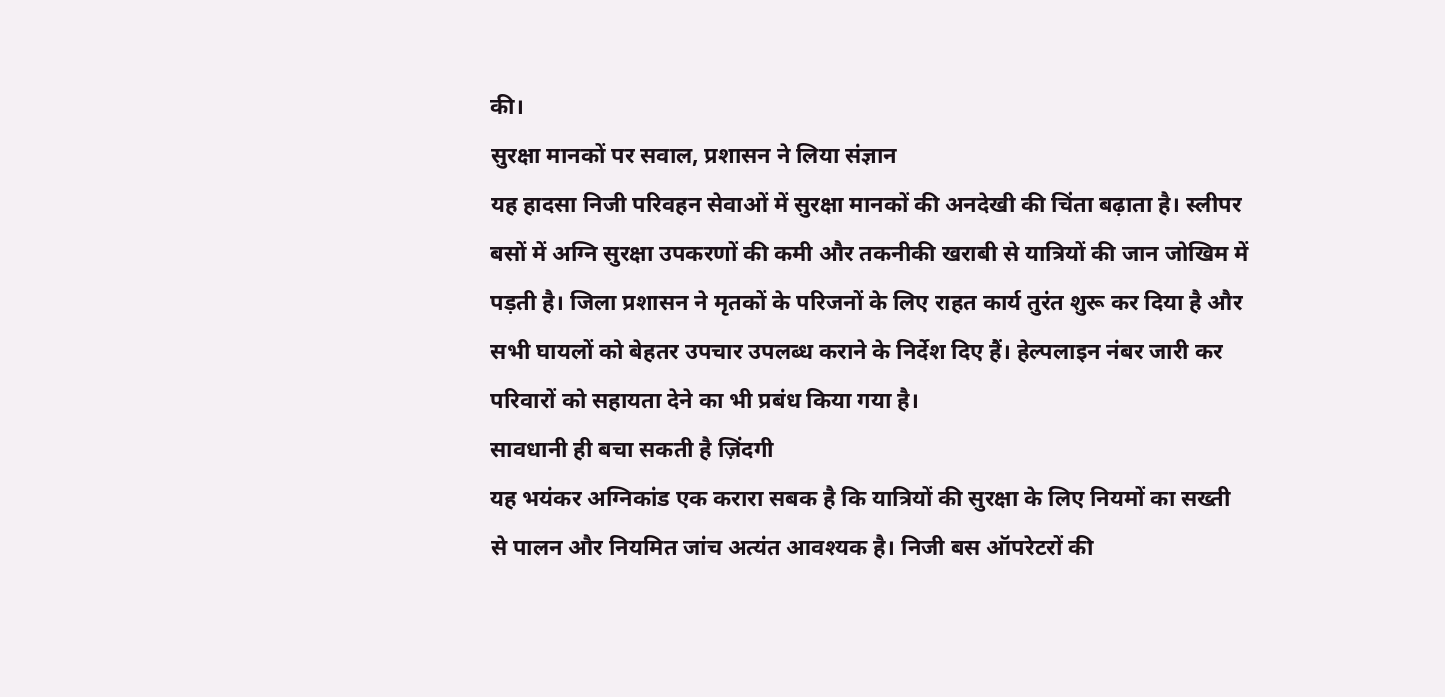की।
सुरक्षा मानकों पर सवाल, प्रशासन ने लिया संज्ञान
यह हादसा निजी परिवहन सेवाओं में सुरक्षा मानकों की अनदेखी की चिंता बढ़ाता है। स्लीपर बसों में अग्नि सुरक्षा उपकरणों की कमी और तकनीकी खराबी से यात्रियों की जान जोखिम में पड़ती है। जिला प्रशासन ने मृतकों के परिजनों के लिए राहत कार्य तुरंत शुरू कर दिया है और सभी घायलों को बेहतर उपचार उपलब्ध कराने के निर्देश दिए हैं। हेल्पलाइन नंबर जारी कर परिवारों को सहायता देने का भी प्रबंध किया गया है।
सावधानी ही बचा सकती है ज़िंदगी
यह भयंकर अग्निकांड एक करारा सबक है कि यात्रियों की सुरक्षा के लिए नियमों का सख्ती से पालन और नियमित जांच अत्यंत आवश्यक है। निजी बस ऑपरेटरों की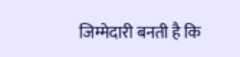जिम्मेदारी बनती है कि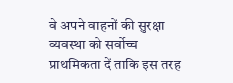वे अपने वाहनों की सुरक्षा व्यवस्था को सर्वोच्च प्राथमिकता दें ताकि इस तरह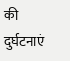की दुर्घटनाएं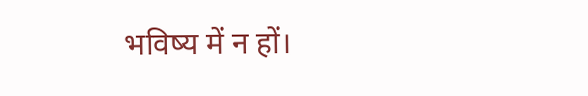भविष्य में न हों।